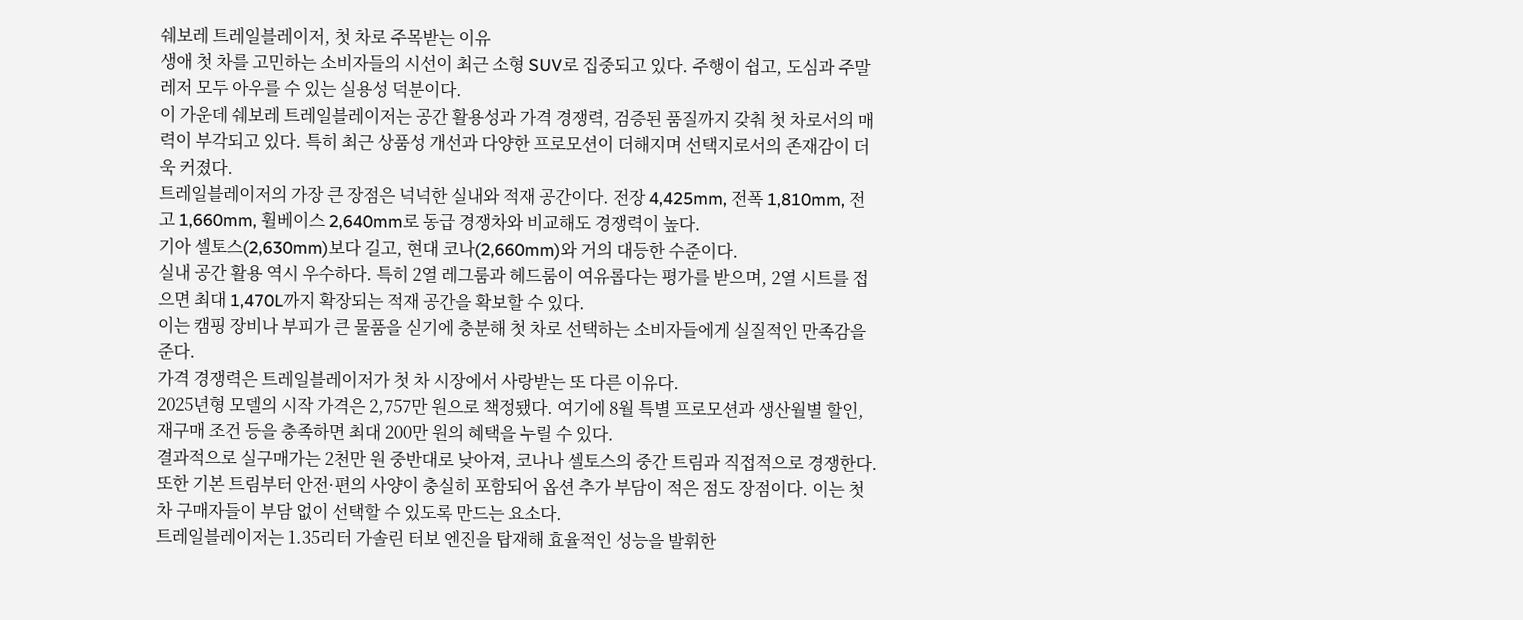쉐보레 트레일블레이저, 첫 차로 주목받는 이유
생애 첫 차를 고민하는 소비자들의 시선이 최근 소형 SUV로 집중되고 있다. 주행이 쉽고, 도심과 주말 레저 모두 아우를 수 있는 실용성 덕분이다.
이 가운데 쉐보레 트레일블레이저는 공간 활용성과 가격 경쟁력, 검증된 품질까지 갖춰 첫 차로서의 매력이 부각되고 있다. 특히 최근 상품성 개선과 다양한 프로모션이 더해지며 선택지로서의 존재감이 더욱 커졌다.
트레일블레이저의 가장 큰 장점은 넉넉한 실내와 적재 공간이다. 전장 4,425mm, 전폭 1,810mm, 전고 1,660mm, 휠베이스 2,640mm로 동급 경쟁차와 비교해도 경쟁력이 높다.
기아 셀토스(2,630mm)보다 길고, 현대 코나(2,660mm)와 거의 대등한 수준이다.
실내 공간 활용 역시 우수하다. 특히 2열 레그룸과 헤드룸이 여유롭다는 평가를 받으며, 2열 시트를 접으면 최대 1,470L까지 확장되는 적재 공간을 확보할 수 있다.
이는 캠핑 장비나 부피가 큰 물품을 싣기에 충분해 첫 차로 선택하는 소비자들에게 실질적인 만족감을 준다.
가격 경쟁력은 트레일블레이저가 첫 차 시장에서 사랑받는 또 다른 이유다.
2025년형 모델의 시작 가격은 2,757만 원으로 책정됐다. 여기에 8월 특별 프로모션과 생산월별 할인, 재구매 조건 등을 충족하면 최대 200만 원의 혜택을 누릴 수 있다.
결과적으로 실구매가는 2천만 원 중반대로 낮아져, 코나나 셀토스의 중간 트림과 직접적으로 경쟁한다.
또한 기본 트림부터 안전·편의 사양이 충실히 포함되어 옵션 추가 부담이 적은 점도 장점이다. 이는 첫 차 구매자들이 부담 없이 선택할 수 있도록 만드는 요소다.
트레일블레이저는 1.35리터 가솔린 터보 엔진을 탑재해 효율적인 성능을 발휘한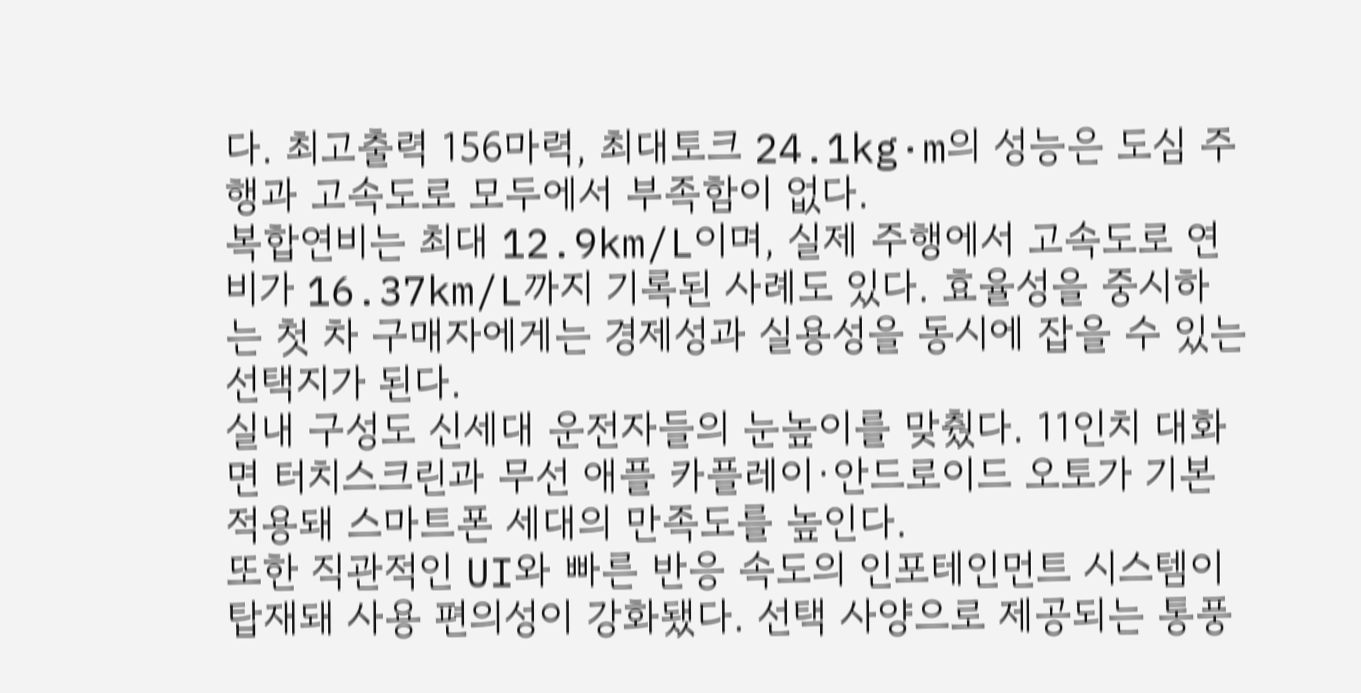다. 최고출력 156마력, 최대토크 24.1kg·m의 성능은 도심 주행과 고속도로 모두에서 부족함이 없다.
복합연비는 최대 12.9km/L이며, 실제 주행에서 고속도로 연비가 16.37km/L까지 기록된 사례도 있다. 효율성을 중시하는 첫 차 구매자에게는 경제성과 실용성을 동시에 잡을 수 있는 선택지가 된다.
실내 구성도 신세대 운전자들의 눈높이를 맞췄다. 11인치 대화면 터치스크린과 무선 애플 카플레이·안드로이드 오토가 기본 적용돼 스마트폰 세대의 만족도를 높인다.
또한 직관적인 UI와 빠른 반응 속도의 인포테인먼트 시스템이 탑재돼 사용 편의성이 강화됐다. 선택 사양으로 제공되는 통풍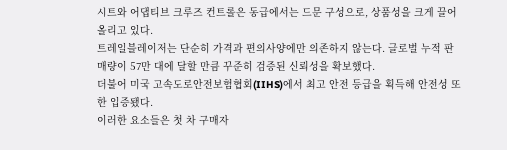시트와 어댑티브 크루즈 컨트롤은 동급에서는 드문 구성으로, 상품성을 크게 끌어올리고 있다.
트레일블레이저는 단순히 가격과 편의사양에만 의존하지 않는다. 글로벌 누적 판매량이 57만 대에 달할 만큼 꾸준히 검증된 신뢰성을 확보했다.
더불어 미국 고속도로안전보험협회(IIHS)에서 최고 안전 등급을 획득해 안전성 또한 입증됐다.
이러한 요소들은 첫 차 구매자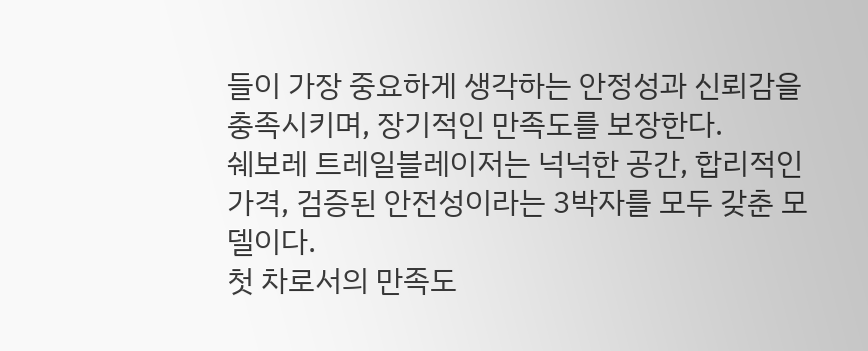들이 가장 중요하게 생각하는 안정성과 신뢰감을 충족시키며, 장기적인 만족도를 보장한다.
쉐보레 트레일블레이저는 넉넉한 공간, 합리적인 가격, 검증된 안전성이라는 3박자를 모두 갖춘 모델이다.
첫 차로서의 만족도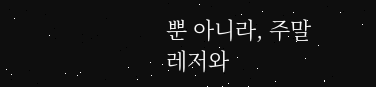뿐 아니라, 주말 레저와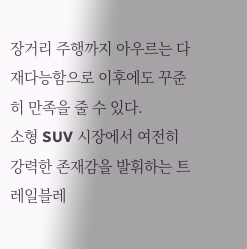장거리 주행까지 아우르는 다재다능함으로 이후에도 꾸준히 만족을 줄 수 있다.
소형 SUV 시장에서 여전히 강력한 존재감을 발휘하는 트레일블레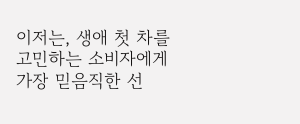이저는, 생애 첫 차를 고민하는 소비자에게 가장 믿음직한 선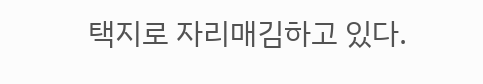택지로 자리매김하고 있다.